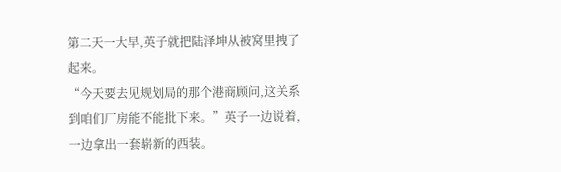第二天一大早,英子就把陆泽坤从被窝里拽了起来。
“今天要去见规划局的那个港商顾问,这关系到咱们厂房能不能批下来。”英子一边说着,一边拿出一套崭新的西装。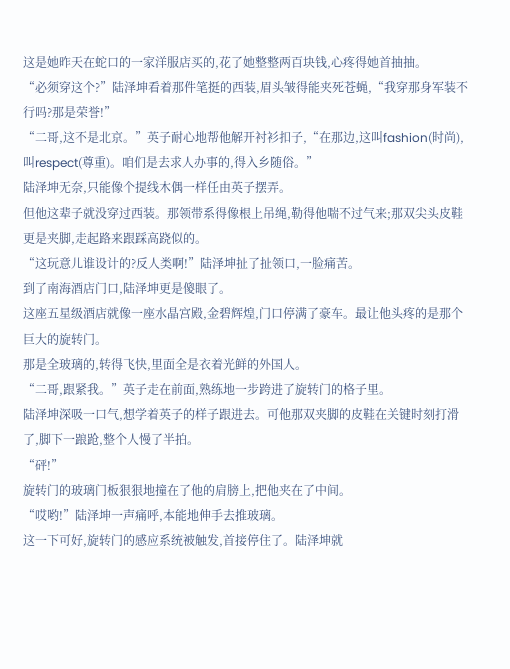这是她昨天在蛇口的一家洋服店买的,花了她整整两百块钱,心疼得她首抽抽。
“必须穿这个?”陆泽坤看着那件笔挺的西装,眉头皱得能夹死苍蝇,“我穿那身军装不行吗?那是荣誉!”
“二哥,这不是北京。”英子耐心地帮他解开衬衫扣子,“在那边,这叫fashion(时尚),叫respect(尊重)。咱们是去求人办事的,得入乡随俗。”
陆泽坤无奈,只能像个提线木偶一样任由英子摆弄。
但他这辈子就没穿过西装。那领带系得像根上吊绳,勒得他喘不过气来;那双尖头皮鞋更是夹脚,走起路来跟踩高跷似的。
“这玩意儿谁设计的?反人类啊!”陆泽坤扯了扯领口,一脸痛苦。
到了南海酒店门口,陆泽坤更是傻眼了。
这座五星级酒店就像一座水晶宫殿,金碧辉煌,门口停满了豪车。最让他头疼的是那个巨大的旋转门。
那是全玻璃的,转得飞快,里面全是衣着光鲜的外国人。
“二哥,跟紧我。”英子走在前面,熟练地一步跨进了旋转门的格子里。
陆泽坤深吸一口气,想学着英子的样子跟进去。可他那双夹脚的皮鞋在关键时刻打滑了,脚下一踉跄,整个人慢了半拍。
“砰!”
旋转门的玻璃门板狠狠地撞在了他的肩膀上,把他夹在了中间。
“哎哟!”陆泽坤一声痛呼,本能地伸手去推玻璃。
这一下可好,旋转门的感应系统被触发,首接停住了。陆泽坤就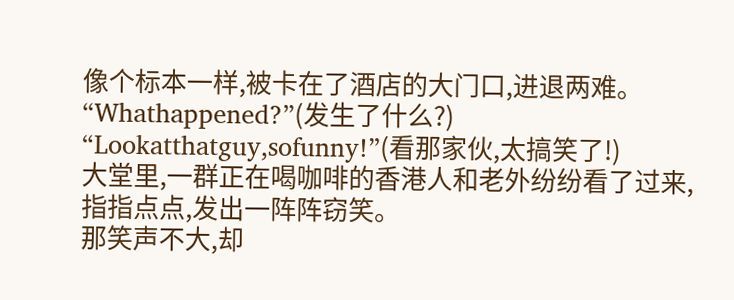像个标本一样,被卡在了酒店的大门口,进退两难。
“Whathappened?”(发生了什么?)
“Lookatthatguy,sofunny!”(看那家伙,太搞笑了!)
大堂里,一群正在喝咖啡的香港人和老外纷纷看了过来,指指点点,发出一阵阵窃笑。
那笑声不大,却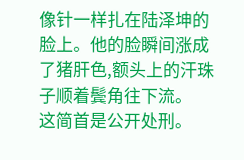像针一样扎在陆泽坤的脸上。他的脸瞬间涨成了猪肝色,额头上的汗珠子顺着鬓角往下流。
这简首是公开处刑。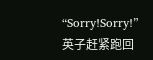“Sorry!Sorry!”英子赶紧跑回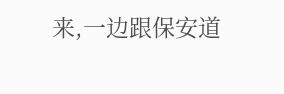来,一边跟保安道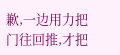歉,一边用力把门往回推,才把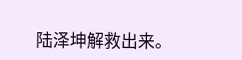陆泽坤解救出来。